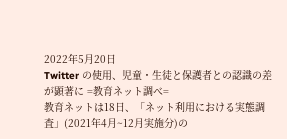2022年5月20日
Twitter の使用、児童・生徒と保護者との認識の差が顕著に =教育ネット調べ=
教育ネットは18日、「ネット利用における実態調査」(2021年4月~12月実施分)の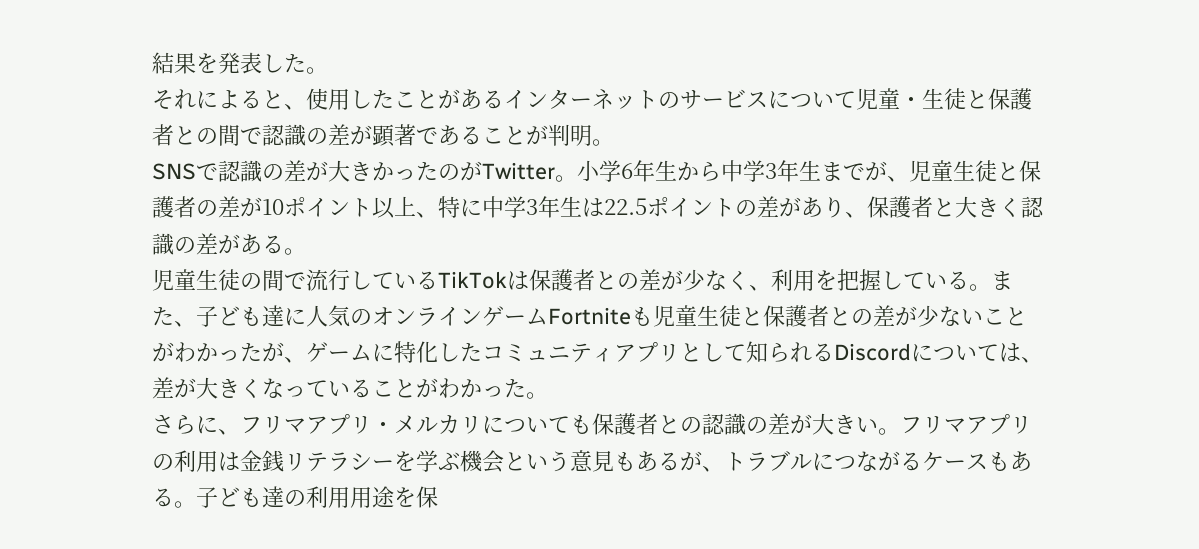結果を発表した。
それによると、使用したことがあるインターネットのサービスについて児童・生徒と保護者との間で認識の差が顕著であることが判明。
SNSで認識の差が大きかったのがTwitter。小学6年生から中学3年生までが、児童生徒と保護者の差が10ポイント以上、特に中学3年生は22.5ポイントの差があり、保護者と大きく認識の差がある。
児童生徒の間で流行しているTikTokは保護者との差が少なく、利用を把握している。また、子ども達に人気のオンラインゲームFortniteも児童生徒と保護者との差が少ないことがわかったが、ゲームに特化したコミュニティアプリとして知られるDiscordについては、差が大きくなっていることがわかった。
さらに、フリマアプリ・メルカリについても保護者との認識の差が大きい。フリマアプリの利用は金銭リテラシーを学ぶ機会という意見もあるが、トラブルにつながるケースもある。子ども達の利用用途を保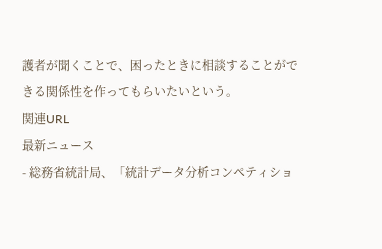護者が聞くことで、困ったときに相談することができる関係性を作ってもらいたいという。
関連URL
最新ニュース
- 総務省統計局、「統計データ分析コンペティショ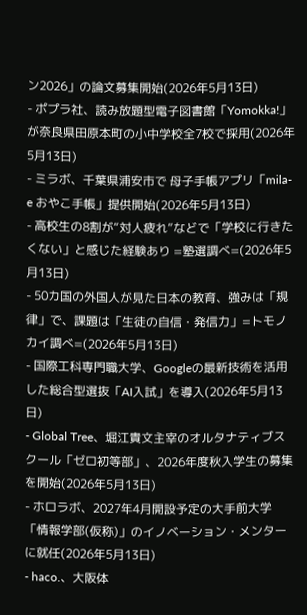ン2026」の論文募集開始(2026年5月13日)
- ポプラ社、読み放題型電子図書館「Yomokka!」が奈良県田原本町の小中学校全7校で採用(2026年5月13日)
- ミラボ、千葉県浦安市で 母子手帳アプリ「mila-e おやこ手帳」提供開始(2026年5月13日)
- 高校生の8割が“対人疲れ”などで「学校に行きたくない」と感じた経験あり =塾選調べ=(2026年5月13日)
- 50カ国の外国人が見た日本の教育、強みは「規律」で、課題は「生徒の自信・発信力」=トモノカイ調べ=(2026年5月13日)
- 国際工科専門職大学、Googleの最新技術を活用した総合型選抜「AI入試」を導入(2026年5月13日)
- Global Tree、堀江貴文主宰のオルタナティブスクール「ゼロ初等部」、2026年度秋入学生の募集を開始(2026年5月13日)
- ホロラボ、2027年4月開設予定の大手前大学「情報学部(仮称)」のイノベーション・メンターに就任(2026年5月13日)
- haco.、大阪体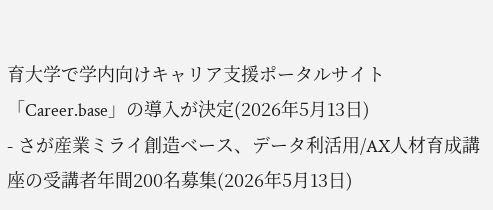育大学で学内向けキャリア支援ポータルサイト「Career.base」の導入が決定(2026年5月13日)
- さが産業ミライ創造ベース、データ利活用/AX人材育成講座の受講者年間200名募集(2026年5月13日)